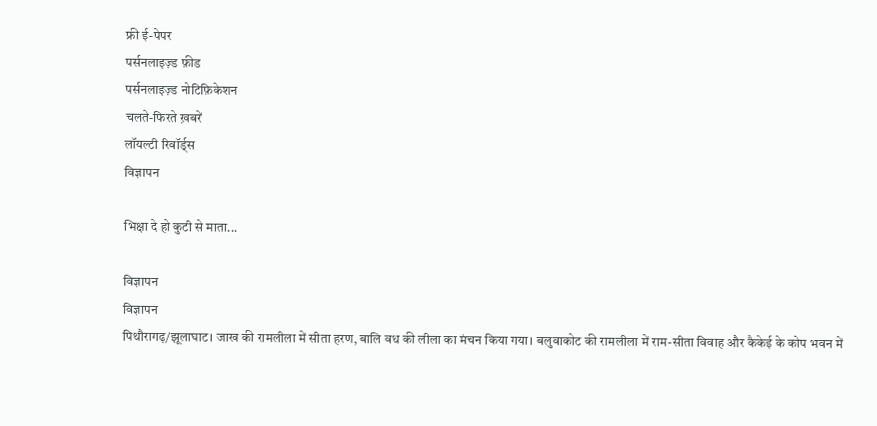फ्री ई-पेपर
पर्सनलाइज़्ड फ़ीड
पर्सनलाइज़्ड नोटिफ़िकेशन
चलते-फिरते ख़बरें
लॉयल्टी रिवॉर्ड्स
विज्ञापन

भिक्षा दे हो कुटी से माता...

विज्ञापन
विज्ञापन
पिथौरागढ़/झूलाघाट। जाख की रामलीला में सीता हरण, बालि वध की लीला का मंचन किया गया। बलुवाकोट की रामलीला में राम-सीता विवाह और कैकेई के कोप भवन में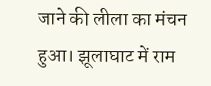जाने की लीला का मंचन हुआ। झूलाघाट में राम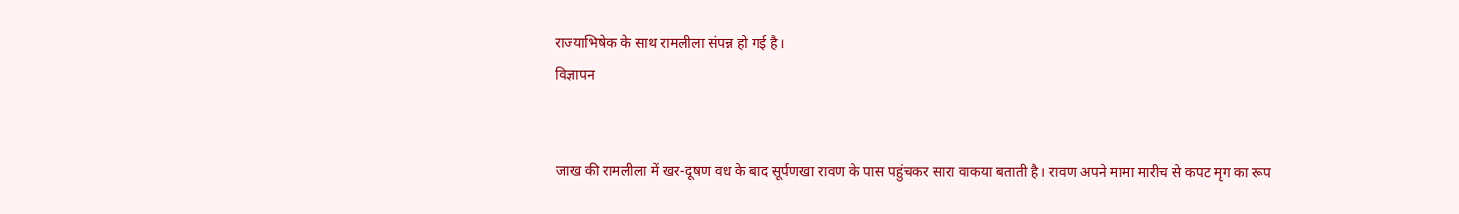राज्याभिषेक के साथ रामलीला संपन्न हो गई है।
विज्ञापन


जाख की रामलीला में खर-दूषण वध के बाद सूर्पणखा रावण के पास पहुंचकर सारा वाकया बताती है। रावण अपने मामा मारीच से कपट मृग का रूप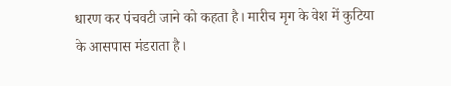धारण कर पंचवटी जाने को कहता है। मारीच मृग के वेश में कुटिया के आसपास मंडराता है।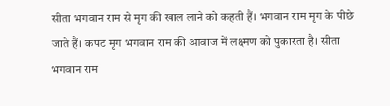सीता भगवान राम से मृग की खाल लाने को कहती हैं। भगवान राम मृग के पीछे जाते हैं। कपट मृग भगवान राम की आवाज में लक्ष्मण को पुकारता है। सीता भगवान राम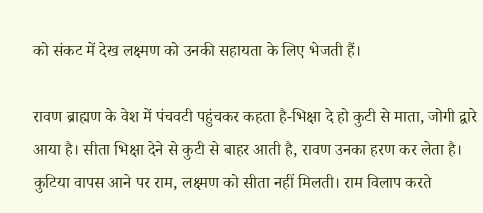को संकट में देख लक्ष्मण को उनकी सहायता के लिए भेजती हैं।

रावण ब्राह्मण के वेश में पंचवटी पहुंचकर कहता है-भिक्षा दे हो कुटी से माता, जोगी द्वारे आया है। सीता भिक्षा देने से कुटी से बाहर आती है, रावण उनका हरण कर लेता है। कुटिया वापस आने पर राम, लक्ष्मण को सीता नहीं मिलती। राम विलाप करते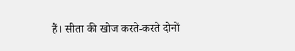हैं। सीता की खोज करते-करते दोनों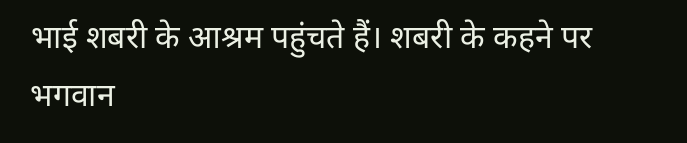भाई शबरी के आश्रम पहुंचते हैं। शबरी के कहने पर भगवान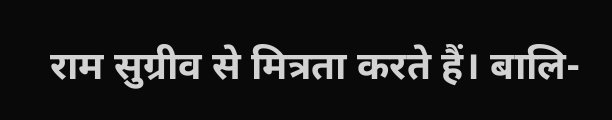राम सुग्रीव से मित्रता करते हैं। बालि-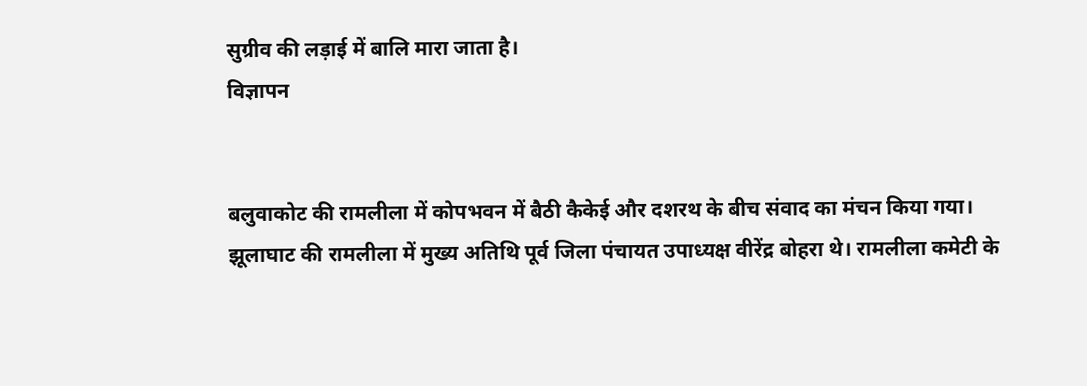सुग्रीव की लड़ाई में बालि मारा जाता है।
विज्ञापन


बलुवाकोट की रामलीला में कोपभवन में बैठी कैकेई और दशरथ के बीच संवाद का मंचन किया गया। झूलाघाट की रामलीला में मुख्य अतिथि पूर्व जिला पंचायत उपाध्यक्ष वीरेंद्र बोहरा थे। रामलीला कमेटी के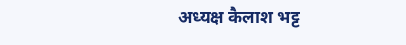अध्यक्ष कैलाश भट्ट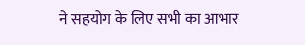ने सहयोग के लिए सभी का आभार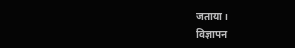जताया।
विज्ञापन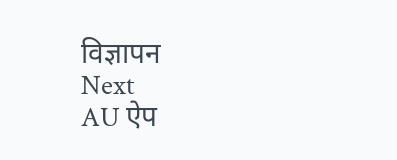विज्ञापन
Next
AU ऐप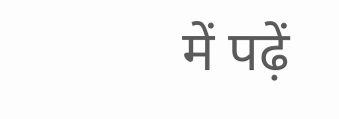में पढ़ें